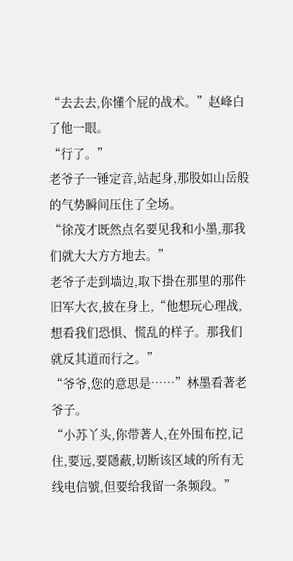“去去去,你懂个屁的战术。”赵峰白了他一眼。
“行了。”
老爷子一锤定音,站起身,那股如山岳般的气势瞬间压住了全场。
“徐茂才既然点名要见我和小墨,那我们就大大方方地去。”
老爷子走到墙边,取下掛在那里的那件旧军大衣,披在身上,“他想玩心理战,想看我们恐惧、慌乱的样子。那我们就反其道而行之。”
“爷爷,您的意思是……”林墨看著老爷子。
“小苏丫头,你带著人,在外围布控,记住,要远,要隱蔽,切断该区域的所有无线电信號,但要给我留一条频段。”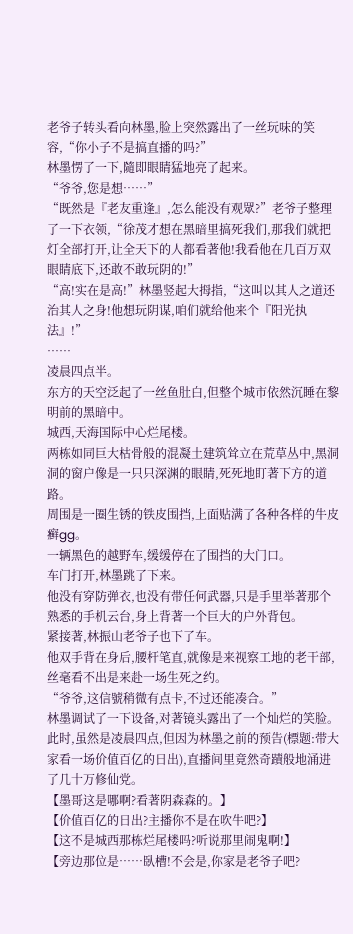老爷子转头看向林墨,脸上突然露出了一丝玩味的笑容,“你小子不是搞直播的吗?”
林墨愣了一下,隨即眼睛猛地亮了起来。
“爷爷,您是想……”
“既然是『老友重逢』,怎么能没有观眾?”老爷子整理了一下衣领,“徐茂才想在黑暗里搞死我们,那我们就把灯全部打开,让全天下的人都看著他!我看他在几百万双眼睛底下,还敢不敢玩阴的!”
“高!实在是高!”林墨竖起大拇指,“这叫以其人之道还治其人之身!他想玩阴谋,咱们就给他来个『阳光执法』!”
……
凌晨四点半。
东方的天空泛起了一丝鱼肚白,但整个城市依然沉睡在黎明前的黑暗中。
城西,天海国际中心烂尾楼。
两栋如同巨大枯骨般的混凝土建筑耸立在荒草丛中,黑洞洞的窗户像是一只只深渊的眼睛,死死地盯著下方的道路。
周围是一圈生锈的铁皮围挡,上面贴满了各种各样的牛皮癣gg。
一辆黑色的越野车,缓缓停在了围挡的大门口。
车门打开,林墨跳了下来。
他没有穿防弹衣,也没有带任何武器,只是手里举著那个熟悉的手机云台,身上背著一个巨大的户外背包。
紧接著,林振山老爷子也下了车。
他双手背在身后,腰杆笔直,就像是来视察工地的老干部,丝毫看不出是来赴一场生死之约。
“爷爷,这信號稍微有点卡,不过还能凑合。”
林墨调试了一下设备,对著镜头露出了一个灿烂的笑脸。
此时,虽然是凌晨四点,但因为林墨之前的预告(標题:带大家看一场价值百亿的日出),直播间里竟然奇蹟般地涌进了几十万修仙党。
【墨哥这是哪啊?看著阴森森的。】
【价值百亿的日出?主播你不是在吹牛吧?】
【这不是城西那栋烂尾楼吗?听说那里闹鬼啊!】
【旁边那位是……臥槽!不会是,你家是老爷子吧?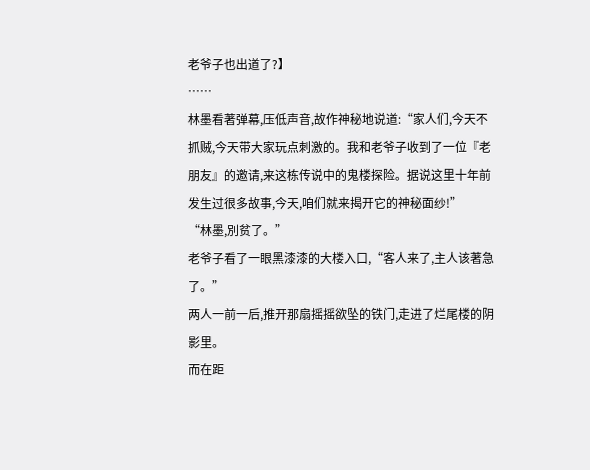老爷子也出道了?】
……
林墨看著弹幕,压低声音,故作神秘地说道:“家人们,今天不抓贼,今天带大家玩点刺激的。我和老爷子收到了一位『老朋友』的邀请,来这栋传说中的鬼楼探险。据说这里十年前发生过很多故事,今天,咱们就来揭开它的神秘面纱!”
“林墨,別贫了。”
老爷子看了一眼黑漆漆的大楼入口,“客人来了,主人该著急了。”
两人一前一后,推开那扇摇摇欲坠的铁门,走进了烂尾楼的阴影里。
而在距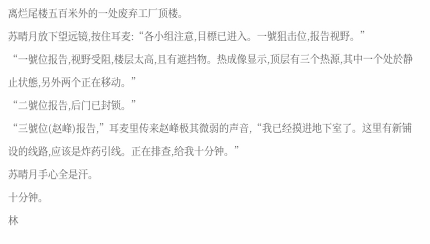离烂尾楼五百米外的一处废弃工厂顶楼。
苏晴月放下望远镜,按住耳麦:“各小组注意,目標已进入。一號狙击位,报告视野。”
“一號位报告,视野受阻,楼层太高,且有遮挡物。热成像显示,顶层有三个热源,其中一个处於静止状態,另外两个正在移动。”
“二號位报告,后门已封锁。”
“三號位(赵峰)报告,”耳麦里传来赵峰极其微弱的声音,“我已经摸进地下室了。这里有新铺设的线路,应该是炸药引线。正在排查,给我十分钟。”
苏晴月手心全是汗。
十分钟。
林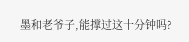墨和老爷子,能撑过这十分钟吗?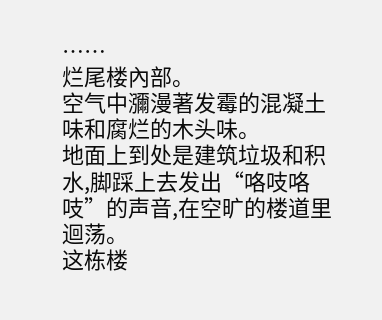……
烂尾楼內部。
空气中瀰漫著发霉的混凝土味和腐烂的木头味。
地面上到处是建筑垃圾和积水,脚踩上去发出“咯吱咯吱”的声音,在空旷的楼道里迴荡。
这栋楼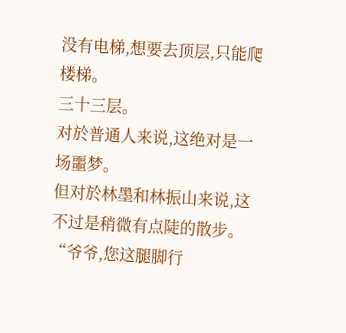没有电梯,想要去顶层,只能爬楼梯。
三十三层。
对於普通人来说,这绝对是一场噩梦。
但对於林墨和林振山来说,这不过是稍微有点陡的散步。
“爷爷,您这腿脚行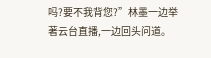吗?要不我背您?”林墨一边举著云台直播,一边回头问道。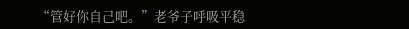“管好你自己吧。”老爷子呼吸平稳